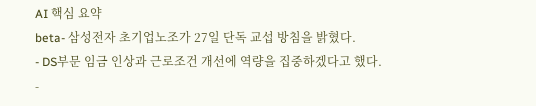AI 핵심 요약
beta- 삼성전자 초기업노조가 27일 단독 교섭 방침을 밝혔다.
- DS부문 임금 인상과 근로조건 개선에 역량을 집중하겠다고 했다.
-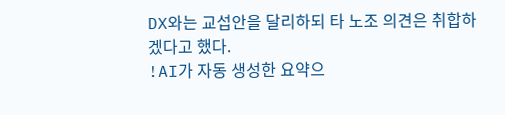DX와는 교섭안을 달리하되 타 노조 의견은 취합하겠다고 했다.
!AI가 자동 생성한 요약으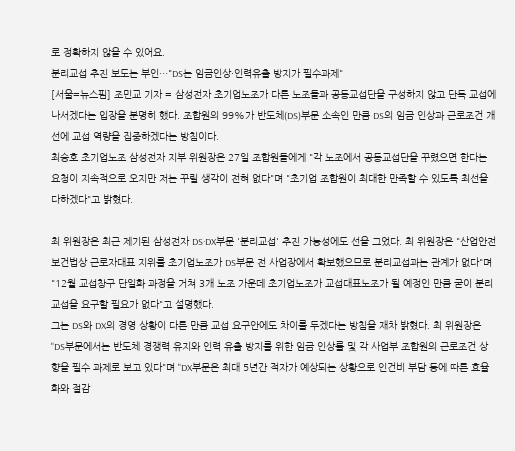로 정확하지 않을 수 있어요.
분리교섭 추진 보도는 부인…"DS는 임금인상·인력유출 방지가 필수과제"
[서울=뉴스핌] 조민교 기자 = 삼성전자 초기업노조가 다른 노조들과 공동교섭단을 구성하지 않고 단독 교섭에 나서겠다는 입장을 분명히 했다. 조합원의 99%가 반도체(DS)부문 소속인 만큼 DS의 임금 인상과 근로조건 개선에 교섭 역량을 집중하겠다는 방침이다.
최승호 초기업노조 삼성전자 지부 위원장은 27일 조합원들에게 "각 노조에서 공동교섭단을 꾸렸으면 한다는 요청이 지속적으로 오지만 저는 꾸릴 생각이 전혀 없다"며 "초기업 조합원이 최대한 만족할 수 있도록 최선을 다하겠다"고 밝혔다.

최 위원장은 최근 제기된 삼성전자 DS·DX부문 '분리교섭' 추진 가능성에도 선을 그었다. 최 위원장은 "산업안전보건법상 근로자대표 지위를 초기업노조가 DS부문 전 사업장에서 확보했으므로 분리교섭과는 관계가 없다"며 "12월 교섭창구 단일화 과정을 거쳐 3개 노조 가운데 초기업노조가 교섭대표노조가 될 예정인 만큼 굳이 분리교섭을 요구할 필요가 없다"고 설명했다.
그는 DS와 DX의 경영 상황이 다른 만큼 교섭 요구안에도 차이를 두겠다는 방침을 재차 밝혔다. 최 위원장은 "DS부문에서는 반도체 경쟁력 유지와 인력 유출 방지를 위한 임금 인상률 및 각 사업부 조합원의 근로조건 상향을 필수 과제로 보고 있다"며 "DX부문은 최대 5년간 적자가 예상되는 상황으로 인건비 부담 등에 따른 효율화와 절감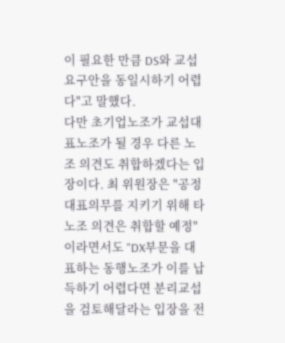이 필요한 만큼 DS와 교섭 요구안을 동일시하기 어렵다"고 말했다.
다만 초기업노조가 교섭대표노조가 될 경우 다른 노조 의견도 취합하겠다는 입장이다. 최 위원장은 "공정대표의무를 지키기 위해 타 노조 의견은 취합할 예정"이라면서도 "DX부문을 대표하는 동행노조가 이를 납득하기 어렵다면 분리교섭을 검토해달라는 입장을 전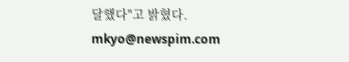달했다"고 밝혔다.
mkyo@newspim.com